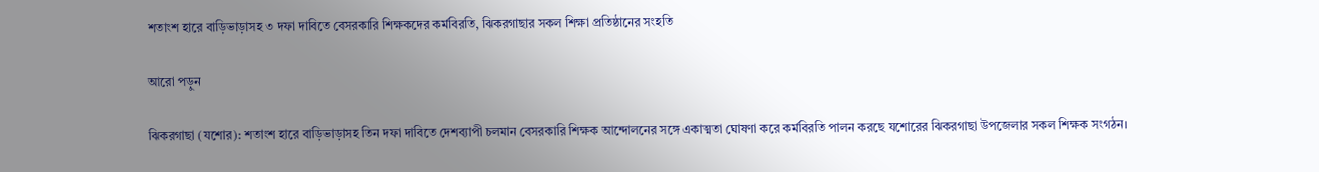শতাংশ হারে বাড়িভাড়াসহ ৩ দফা দাবিতে বেসরকারি শিক্ষকদের কর্মবিরতি, ঝিকরগাছার সকল শিক্ষা প্রতিষ্ঠানের সংহতি

আরো পড়ুন

ঝিকরগাছা (যশোর): শতাংশ হারে বাড়িভাড়াসহ তিন দফা দাবিতে দেশব্যাপী চলমান বেসরকারি শিক্ষক আন্দোলনের সঙ্গে একাত্মতা ঘোষণা করে কর্মবিরতি পালন করছে যশোরের ঝিকরগাছা উপজেলার সকল শিক্ষক সংগঠন।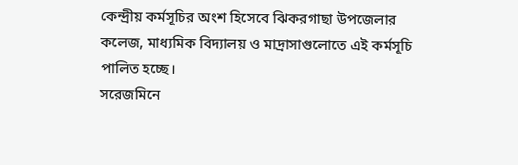কেন্দ্রীয় কর্মসূচির অংশ হিসেবে ঝিকরগাছা উপজেলার কলেজ, মাধ্যমিক বিদ্যালয় ও মাদ্রাসাগুলোতে এই কর্মসূচি পালিত হচ্ছে।
সরেজমিনে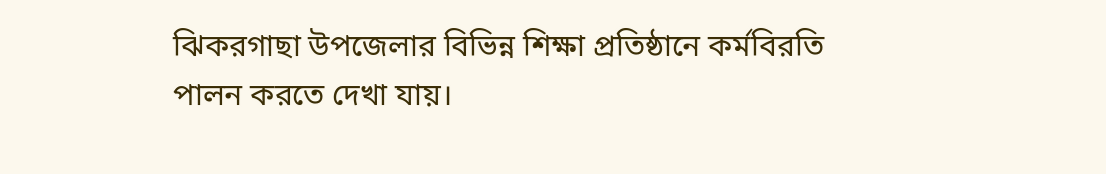ঝিকরগাছা উপজেলার বিভিন্ন শিক্ষা প্রতিষ্ঠানে কর্মবিরতি পালন করতে দেখা যায়।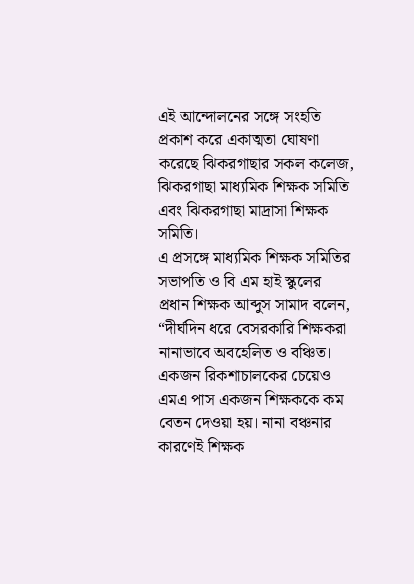এই আন্দোলনের সঙ্গে সংহতি প্রকাশ করে একাত্মতা ঘোষণা করেছে ঝিকরগাছার সকল কলেজ, ঝিকরগাছা মাধ্যমিক শিক্ষক সমিতি এবং ঝিকরগাছা মাদ্রাসা শিক্ষক সমিতি।
এ প্রসঙ্গে মাধ্যমিক শিক্ষক সমিতির সভাপতি ও বি এম হাই স্কুলের প্রধান শিক্ষক আব্দুস সামাদ বলেন, “দীর্ঘদিন ধরে বেসরকারি শিক্ষকরা নানাভাবে অবহেলিত ও বঞ্চিত। একজন রিকশাচালকের চেয়েও এমএ পাস একজন শিক্ষককে কম বেতন দেওয়া হয়। নানা বঞ্চনার কারণেই শিক্ষক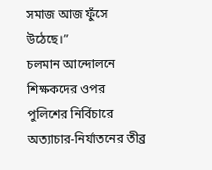সমাজ আজ ফুঁসে উঠেছে।”
চলমান আন্দোলনে শিক্ষকদের ওপর পুলিশের নির্বিচারে অত্যাচার-নির্যাতনের তীব্র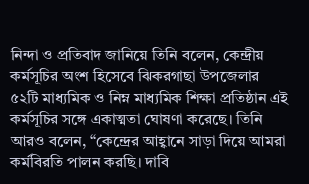নিন্দা ও প্রতিবাদ জানিয়ে তিনি বলেন, কেন্দ্রীয় কর্মসূচির অংশ হিসেবে ঝিকরগাছা উপজেলার ৫২টি মাধ্যমিক ও নিম্ন মাধ্যমিক শিক্ষা প্রতিষ্ঠান এই কর্মসূচির সঙ্গে একাত্মতা ঘোষণা করেছে। তিনি আরও বলেন, “কেন্দ্রের আহ্বানে সাড়া দিয়ে আমরা কর্মবিরতি পালন করছি। দাবি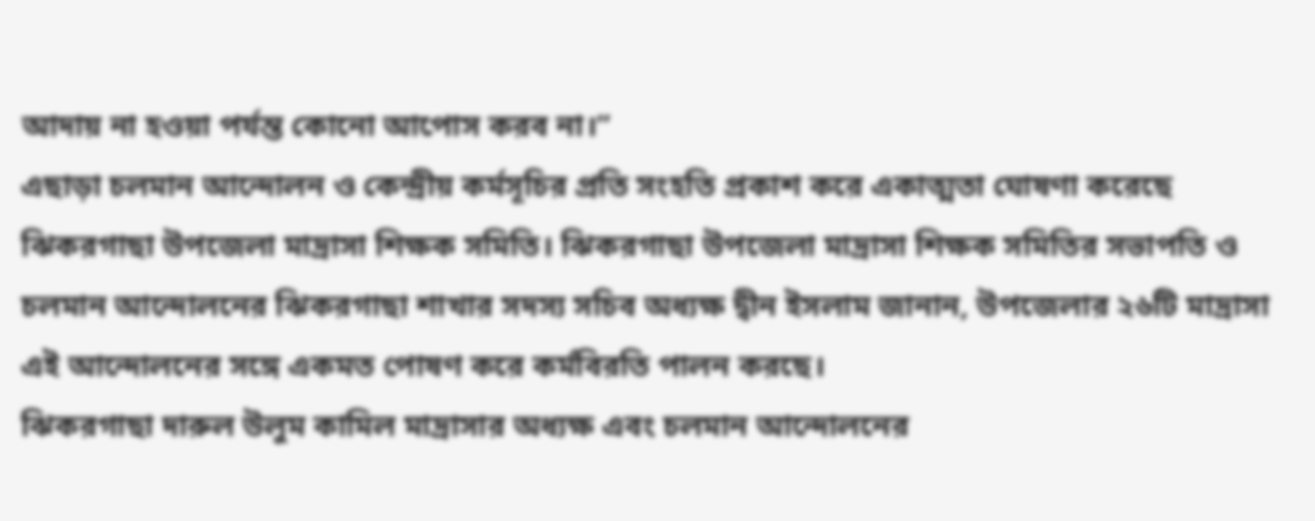আদায় না হওয়া পর্যন্ত কোনো আপোস করব না।”
এছাড়া চলমান আন্দোলন ও কেন্দ্রীয় কর্মসূচির প্রতি সংহতি প্রকাশ করে একাত্মতা ঘোষণা করেছে ঝিকরগাছা উপজেলা মাদ্রাসা শিক্ষক সমিতি। ঝিকরগাছা উপজেলা মাদ্রাসা শিক্ষক সমিতির সভাপতি ও চলমান আন্দোলনের ঝিকরগাছা শাখার সদস্য সচিব অধ্যক্ষ দ্বীন ইসলাম জানান, উপজেলার ২৬টি মাদ্রাসা এই আন্দোলনের সঙ্গে একমত পোষণ করে কর্মবিরতি পালন করছে।
ঝিকরগাছা দারুল উলুম কামিল মাদ্রাসার অধ্যক্ষ এবং চলমান আন্দোলনের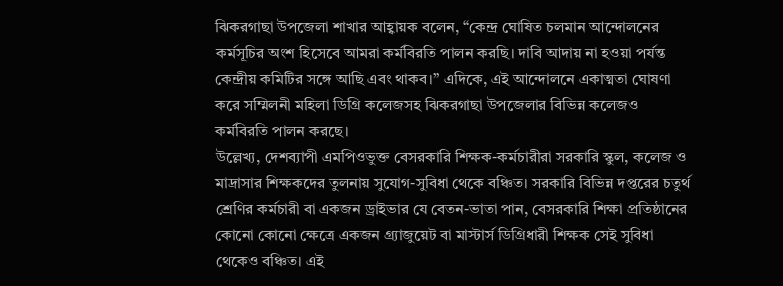ঝিকরগাছা উপজেলা শাখার আহ্বায়ক বলেন, “কেন্দ্র ঘোষিত চলমান আন্দোলনের কর্মসূচির অংশ হিসেবে আমরা কর্মবিরতি পালন করছি। দাবি আদায় না হওয়া পর্যন্ত কেন্দ্রীয় কমিটির সঙ্গে আছি এবং থাকব।” এদিকে, এই আন্দোলনে একাত্মতা ঘোষণা করে সম্মিলনী মহিলা ডিগ্রি কলেজসহ ঝিকরগাছা উপজেলার বিভিন্ন কলেজও কর্মবিরতি পালন করছে।
উল্লেখ্য, দেশব্যাপী এমপিওভুক্ত বেসরকারি শিক্ষক-কর্মচারীরা সরকারি স্কুল, কলেজ ও মাদ্রাসার শিক্ষকদের তুলনায় সুযোগ-সুবিধা থেকে বঞ্চিত। সরকারি বিভিন্ন দপ্তরের চতুর্থ শ্রেণির কর্মচারী বা একজন ড্রাইভার যে বেতন-ভাতা পান, বেসরকারি শিক্ষা প্রতিষ্ঠানের কোনো কোনো ক্ষেত্রে একজন গ্র্যাজুয়েট বা মাস্টার্স ডিগ্রিধারী শিক্ষক সেই সুবিধা থেকেও বঞ্চিত। এই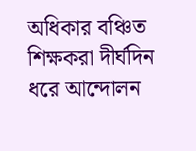অধিকার বঞ্চিত শিক্ষকরা দীর্ঘদিন ধরে আন্দোলন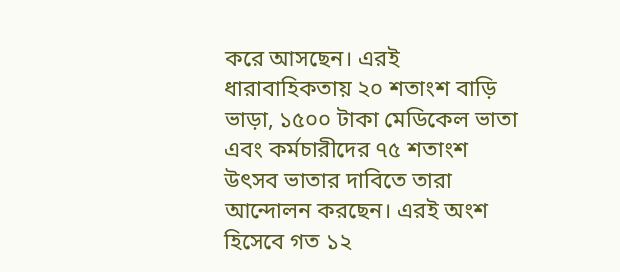করে আসছেন। এরই ধারাবাহিকতায় ২০ শতাংশ বাড়ি ভাড়া, ১৫০০ টাকা মেডিকেল ভাতা এবং কর্মচারীদের ৭৫ শতাংশ উৎসব ভাতার দাবিতে তারা আন্দোলন করছেন। এরই অংশ হিসেবে গত ১২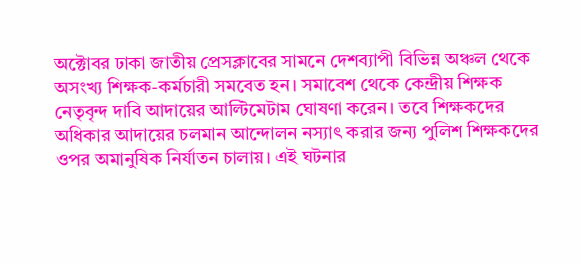অক্টোবর ঢাকা জাতীয় প্রেসক্লাবের সামনে দেশব্যাপী বিভিন্ন অঞ্চল থেকে অসংখ্য শিক্ষক-কর্মচারী সমবেত হন। সমাবেশ থেকে কেন্দ্রীয় শিক্ষক নেতৃবৃন্দ দাবি আদায়ের আল্টিমেটাম ঘোষণা করেন। তবে শিক্ষকদের অধিকার আদায়ের চলমান আন্দোলন নস্যাৎ করার জন্য পুলিশ শিক্ষকদের ওপর অমানুষিক নির্যাতন চালায়। এই ঘটনার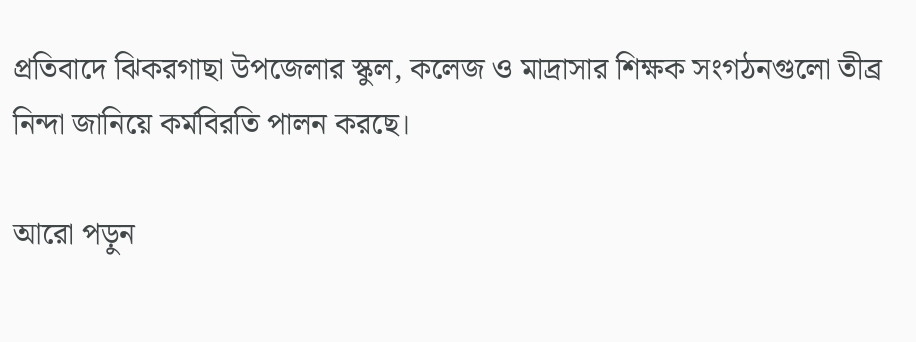প্রতিবাদে ঝিকরগাছা উপজেলার স্কুল, কলেজ ও মাদ্রাসার শিক্ষক সংগঠনগুলো তীব্র নিন্দা জানিয়ে কর্মবিরতি পালন করছে।

আরো পড়ুন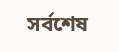সর্বশেষ